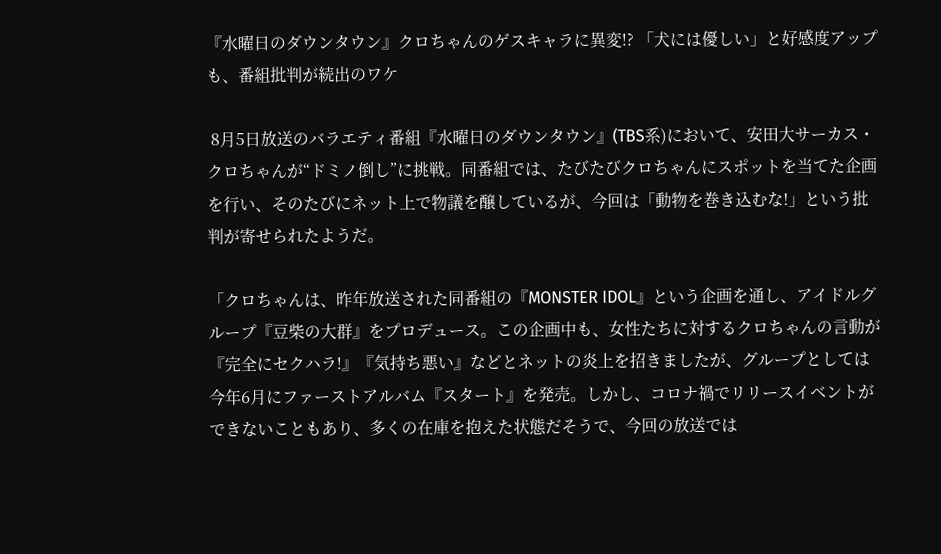『水曜日のダウンタウン』クロちゃんのゲスキャラに異変!? 「犬には優しい」と好感度アップも、番組批判が続出のワケ

 8月5日放送のバラエティ番組『水曜日のダウンタウン』(TBS系)において、安田大サーカス・クロちゃんが“ドミノ倒し”に挑戦。同番組では、たびたびクロちゃんにスポットを当てた企画を行い、そのたびにネット上で物議を醸しているが、今回は「動物を巻き込むな!」という批判が寄せられたようだ。

「クロちゃんは、昨年放送された同番組の『MONSTER IDOL』という企画を通し、アイドルグループ『豆柴の大群』をプロデュース。この企画中も、女性たちに対するクロちゃんの言動が『完全にセクハラ!』『気持ち悪い』などとネットの炎上を招きましたが、グループとしては今年6月にファーストアルバム『スタート』を発売。しかし、コロナ禍でリリースイベントができないこともあり、多くの在庫を抱えた状態だそうで、今回の放送では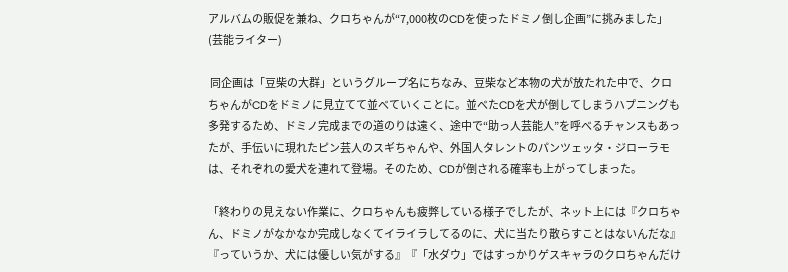アルバムの販促を兼ね、クロちゃんが“7,000枚のCDを使ったドミノ倒し企画”に挑みました」(芸能ライター)

 同企画は「豆柴の大群」というグループ名にちなみ、豆柴など本物の犬が放たれた中で、クロちゃんがCDをドミノに見立てて並べていくことに。並べたCDを犬が倒してしまうハプニングも多発するため、ドミノ完成までの道のりは遠く、途中で“助っ人芸能人”を呼べるチャンスもあったが、手伝いに現れたピン芸人のスギちゃんや、外国人タレントのパンツェッタ・ジローラモは、それぞれの愛犬を連れて登場。そのため、CDが倒される確率も上がってしまった。

「終わりの見えない作業に、クロちゃんも疲弊している様子でしたが、ネット上には『クロちゃん、ドミノがなかなか完成しなくてイライラしてるのに、犬に当たり散らすことはないんだな』『っていうか、犬には優しい気がする』『「水ダウ」ではすっかりゲスキャラのクロちゃんだけ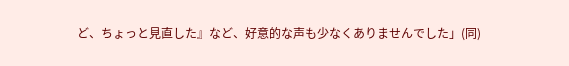ど、ちょっと見直した』など、好意的な声も少なくありませんでした」(同)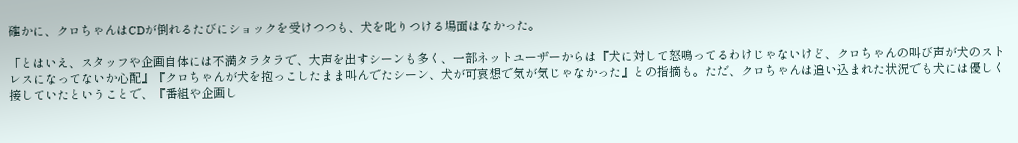確かに、クロちゃんはCDが倒れるたびにショックを受けつつも、犬を叱りつける場面はなかった。

「とはいえ、スタッフや企画自体には不満タラタラで、大声を出すシーンも多く、一部ネットユーザーからは『犬に対して怒鳴ってるわけじゃないけど、クロちゃんの叫び声が犬のストレスになってないか心配』『クロちゃんが犬を抱っこしたまま叫んでたシーン、犬が可哀想で気が気じゃなかった』との指摘も。ただ、クロちゃんは追い込まれた状況でも犬には優しく接していたということで、『番組や企画し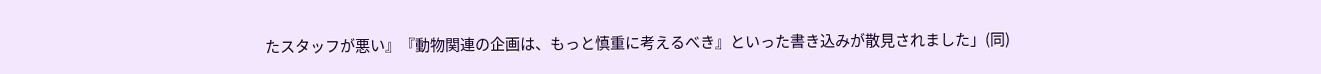たスタッフが悪い』『動物関連の企画は、もっと慎重に考えるべき』といった書き込みが散見されました」(同)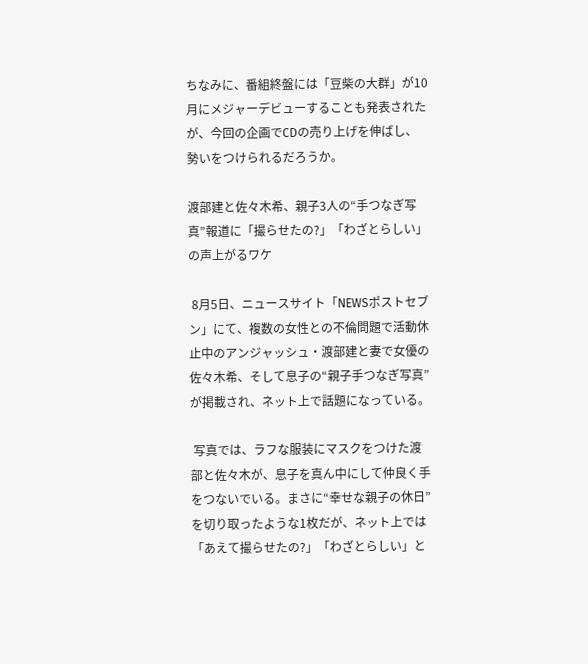ちなみに、番組終盤には「豆柴の大群」が10月にメジャーデビューすることも発表されたが、今回の企画でCDの売り上げを伸ばし、勢いをつけられるだろうか。

渡部建と佐々木希、親子3人の“手つなぎ写真”報道に「撮らせたの?」「わざとらしい」の声上がるワケ

 8月5日、ニュースサイト「NEWSポストセブン」にて、複数の女性との不倫問題で活動休止中のアンジャッシュ・渡部建と妻で女優の佐々木希、そして息子の“親子手つなぎ写真”が掲載され、ネット上で話題になっている。

 写真では、ラフな服装にマスクをつけた渡部と佐々木が、息子を真ん中にして仲良く手をつないでいる。まさに“幸せな親子の休日”を切り取ったような1枚だが、ネット上では「あえて撮らせたの?」「わざとらしい」と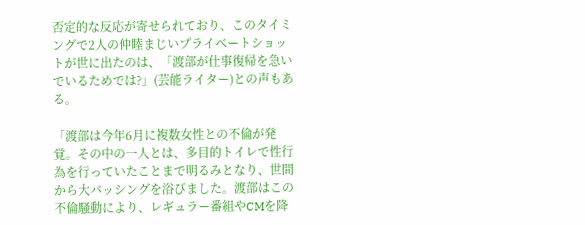否定的な反応が寄せられており、このタイミングで2人の仲睦まじいプライベートショットが世に出たのは、「渡部が仕事復帰を急いでいるためでは?」(芸能ライター)との声もある。

「渡部は今年6月に複数女性との不倫が発覚。その中の一人とは、多目的トイレで性行為を行っていたことまで明るみとなり、世間から大バッシングを浴びました。渡部はこの不倫騒動により、レギュラー番組やCMを降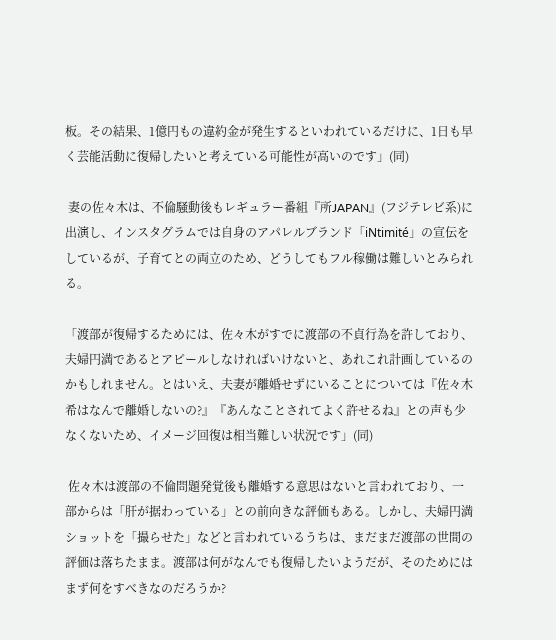板。その結果、1億円もの違約金が発生するといわれているだけに、1日も早く芸能活動に復帰したいと考えている可能性が高いのです」(同)

 妻の佐々木は、不倫騒動後もレギュラー番組『所JAPAN』(フジテレビ系)に出演し、インスタグラムでは自身のアパレルブランド「iNtimité」の宣伝をしているが、子育てとの両立のため、どうしてもフル稼働は難しいとみられる。

「渡部が復帰するためには、佐々木がすでに渡部の不貞行為を許しており、夫婦円満であるとアピールしなければいけないと、あれこれ計画しているのかもしれません。とはいえ、夫妻が離婚せずにいることについては『佐々木希はなんで離婚しないの?』『あんなことされてよく許せるね』との声も少なくないため、イメージ回復は相当難しい状況です」(同)

 佐々木は渡部の不倫問題発覚後も離婚する意思はないと言われており、一部からは「肝が据わっている」との前向きな評価もある。しかし、夫婦円満ショットを「撮らせた」などと言われているうちは、まだまだ渡部の世間の評価は落ちたまま。渡部は何がなんでも復帰したいようだが、そのためにはまず何をすべきなのだろうか?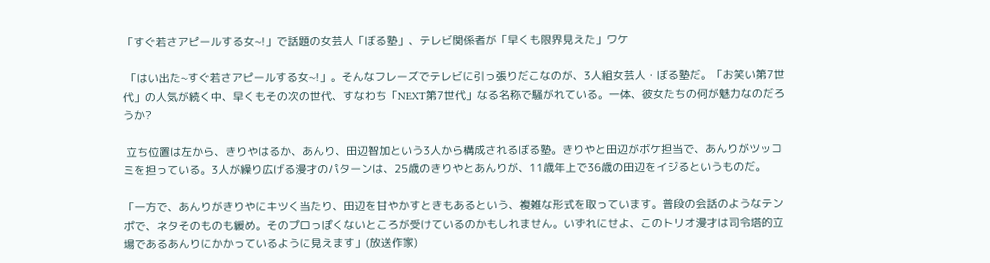「すぐ若さアピールする女~!」で話題の女芸人「ぼる塾」、テレビ関係者が「早くも限界見えた」ワケ

 「はい出た~すぐ若さアピールする女~!」。そんなフレーズでテレビに引っ張りだこなのが、3人組女芸人・ぼる塾だ。「お笑い第7世代」の人気が続く中、早くもその次の世代、すなわち「NEXT第7世代」なる名称で騒がれている。一体、彼女たちの何が魅力なのだろうか?

 立ち位置は左から、きりやはるか、あんり、田辺智加という3人から構成されるぼる塾。きりやと田辺がボケ担当で、あんりがツッコミを担っている。3人が繰り広げる漫才のパターンは、25歳のきりやとあんりが、11歳年上で36歳の田辺をイジるというものだ。

「一方で、あんりがきりやにキツく当たり、田辺を甘やかすときもあるという、複雑な形式を取っています。普段の会話のようなテンポで、ネタそのものも緩め。そのプロっぽくないところが受けているのかもしれません。いずれにせよ、このトリオ漫才は司令塔的立場であるあんりにかかっているように見えます」(放送作家)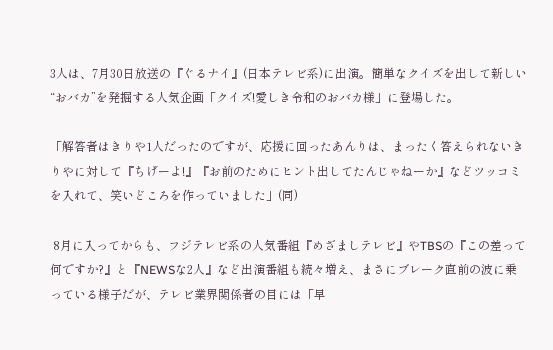3人は、7月30日放送の『ぐるナイ』(日本テレビ系)に出演。簡単なクイズを出して新しい“おバカ”を発掘する人気企画「クイズ!愛しき令和のおバカ様」に登場した。

「解答者はきりや1人だったのですが、応援に回ったあんりは、まったく答えられないきりやに対して『ちげーよ!』『お前のためにヒント出してたんじゃねーか』などツッコミを入れて、笑いどころを作っていました」(同)

 8月に入ってからも、フジテレビ系の人気番組『めざましテレビ』やTBSの『この差って何ですか?』と『NEWSな2人』など出演番組も続々増え、まさにブレーク直前の波に乗っている様子だが、テレビ業界関係者の目には「早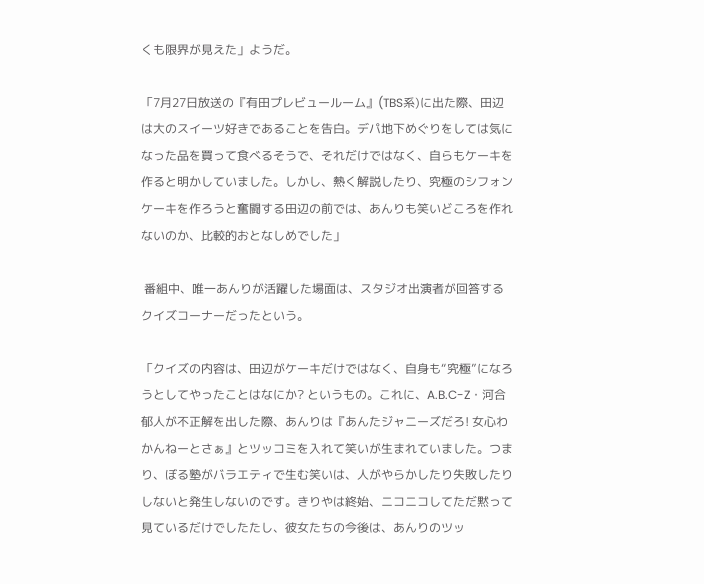くも限界が見えた」ようだ。

「7月27日放送の『有田プレビュールーム』(TBS系)に出た際、田辺は大のスイーツ好きであることを告白。デパ地下めぐりをしては気になった品を買って食べるそうで、それだけではなく、自らもケーキを作ると明かしていました。しかし、熱く解説したり、究極のシフォンケーキを作ろうと奮闘する田辺の前では、あんりも笑いどころを作れないのか、比較的おとなしめでした」

 番組中、唯一あんりが活躍した場面は、スタジオ出演者が回答するクイズコーナーだったという。

「クイズの内容は、田辺がケーキだけではなく、自身も“究極”になろうとしてやったことはなにか? というもの。これに、A.B.C-Z・河合郁人が不正解を出した際、あんりは『あんたジャニーズだろ! 女心わかんねーとさぁ』とツッコミを入れて笑いが生まれていました。つまり、ぼる塾がバラエティで生む笑いは、人がやらかしたり失敗したりしないと発生しないのです。きりやは終始、ニコニコしてただ黙って見ているだけでしたたし、彼女たちの今後は、あんりのツッ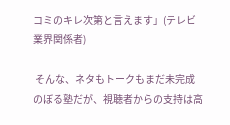コミのキレ次第と言えます」(テレビ業界関係者)

 そんな、ネタもトークもまだ未完成のぼる塾だが、視聴者からの支持は高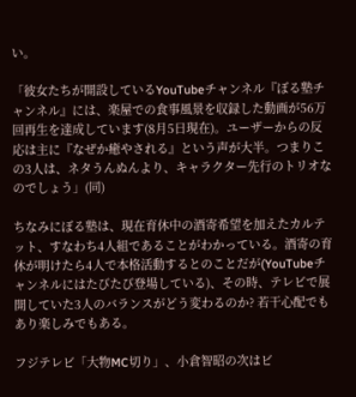い。

「彼女たちが開設しているYouTubeチャンネル『ぼる塾チャンネル』には、楽屋での食事風景を収録した動画が56万回再生を達成しています(8月5日現在)。ユーザーからの反応は主に『なぜか癒やされる』という声が大半。つまりこの3人は、ネタうんぬんより、キャラクター先行のトリオなのでしょう」(同)

ちなみにぼる塾は、現在育休中の酒寄希望を加えたカルテット、すなわち4人組であることがわかっている。酒寄の育休が明けたら4人で本格活動するとのことだが(YouTubeチャンネルにはたびたび登場している)、その時、テレビで展開していた3人のバランスがどう変わるのか? 若干心配でもあり楽しみでもある。

フジテレビ「大物MC切り」、小倉智昭の次はビ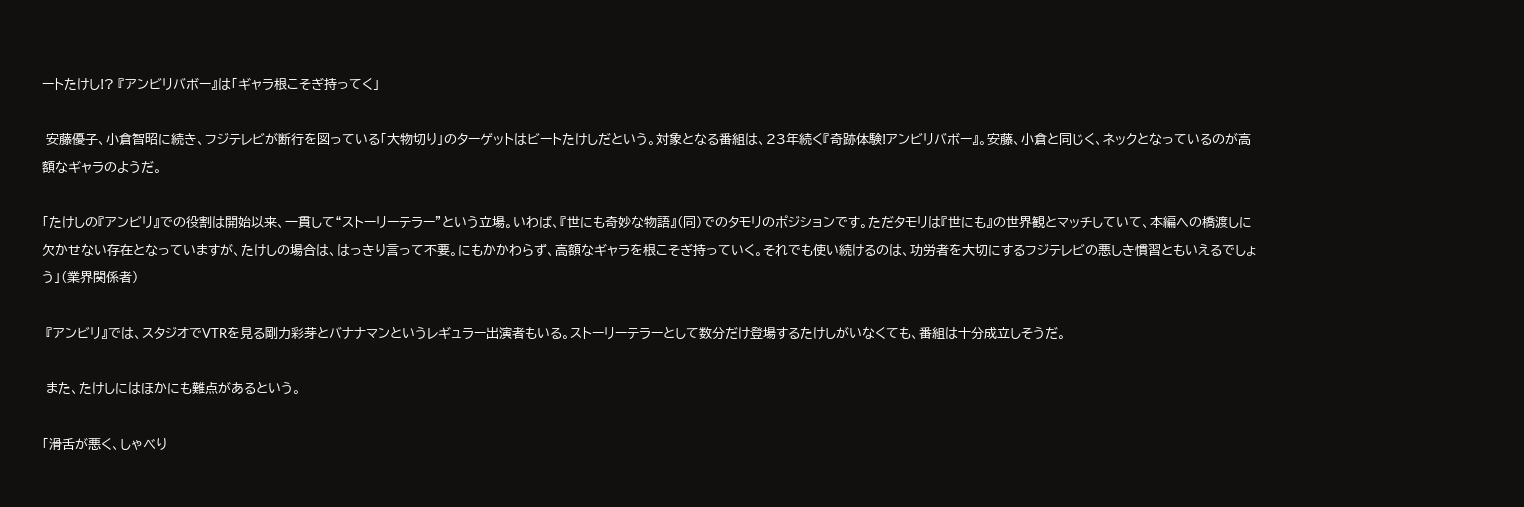ートたけし!? 『アンビリバボー』は「ギャラ根こそぎ持ってく」

 安藤優子、小倉智昭に続き、フジテレビが断行を図っている「大物切り」のターゲットはビートたけしだという。対象となる番組は、23年続く『奇跡体験!アンビリバボー』。安藤、小倉と同じく、ネックとなっているのが高額なギャラのようだ。

「たけしの『アンビリ』での役割は開始以来、一貫して“ストーリーテラー”という立場。いわば、『世にも奇妙な物語』(同)でのタモリのポジションです。ただタモリは『世にも』の世界観とマッチしていて、本編への橋渡しに欠かせない存在となっていますが、たけしの場合は、はっきり言って不要。にもかかわらず、高額なギャラを根こそぎ持っていく。それでも使い続けるのは、功労者を大切にするフジテレビの悪しき慣習ともいえるでしょう」(業界関係者)

 『アンビリ』では、スタジオでVTRを見る剛力彩芽とバナナマンというレギュラー出演者もいる。ストーリーテラーとして数分だけ登場するたけしがいなくても、番組は十分成立しそうだ。

 また、たけしにはほかにも難点があるという。

「滑舌が悪く、しゃべり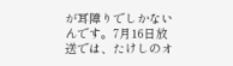が耳障りでしかないんです。7月16日放送では、たけしのオ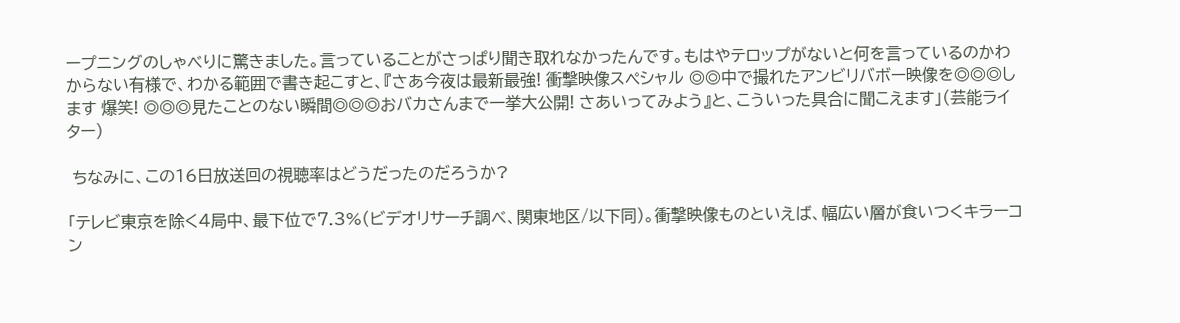ープニングのしゃべりに驚きました。言っていることがさっぱり聞き取れなかったんです。もはやテロップがないと何を言っているのかわからない有様で、わかる範囲で書き起こすと、『さあ今夜は最新最強! 衝撃映像スペシャル ◎◎中で撮れたアンビリバボー映像を◎◎◎します 爆笑! ◎◎◎見たことのない瞬間◎◎◎おバカさんまで一挙大公開! さあいってみよう』と、こういった具合に聞こえます」(芸能ライター)

 ちなみに、この16日放送回の視聴率はどうだったのだろうか?

「テレビ東京を除く4局中、最下位で7.3%(ビデオリサーチ調べ、関東地区/以下同)。衝撃映像ものといえば、幅広い層が食いつくキラーコン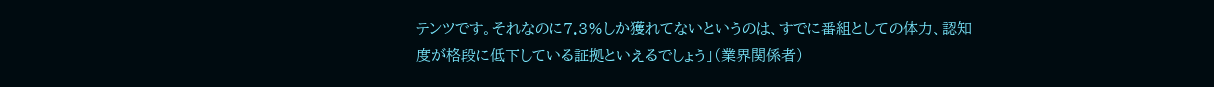テンツです。それなのに7.3%しか獲れてないというのは、すでに番組としての体力、認知度が格段に低下している証拠といえるでしょう」(業界関係者)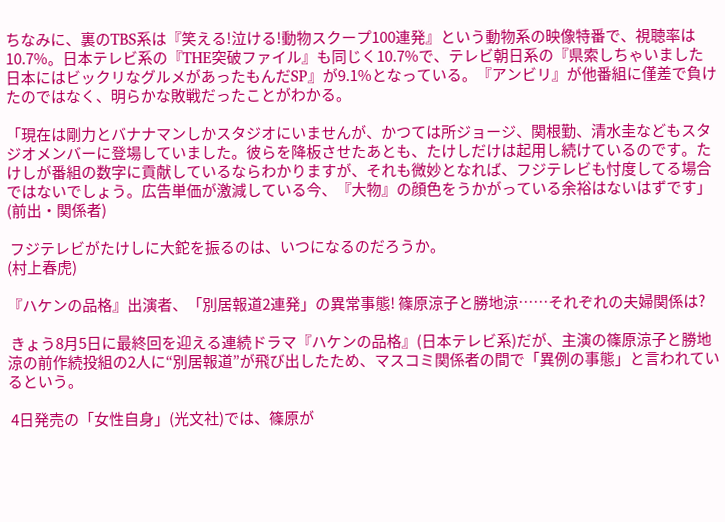ちなみに、裏のTBS系は『笑える!泣ける!動物スクープ100連発』という動物系の映像特番で、視聴率は10.7%。日本テレビ系の『THE突破ファイル』も同じく10.7%で、テレビ朝日系の『県索しちゃいました日本にはビックリなグルメがあったもんだSP』が9.1%となっている。『アンビリ』が他番組に僅差で負けたのではなく、明らかな敗戦だったことがわかる。

「現在は剛力とバナナマンしかスタジオにいませんが、かつては所ジョージ、関根勤、清水圭などもスタジオメンバーに登場していました。彼らを降板させたあとも、たけしだけは起用し続けているのです。たけしが番組の数字に貢献しているならわかりますが、それも微妙となれば、フジテレビも忖度してる場合ではないでしょう。広告単価が激減している今、『大物』の顔色をうかがっている余裕はないはずです」(前出・関係者)

 フジテレビがたけしに大鉈を振るのは、いつになるのだろうか。
(村上春虎)

『ハケンの品格』出演者、「別居報道2連発」の異常事態! 篠原涼子と勝地涼……それぞれの夫婦関係は?

 きょう8月5日に最終回を迎える連続ドラマ『ハケンの品格』(日本テレビ系)だが、主演の篠原涼子と勝地涼の前作続投組の2人に“別居報道”が飛び出したため、マスコミ関係者の間で「異例の事態」と言われているという。

 4日発売の「女性自身」(光文社)では、篠原が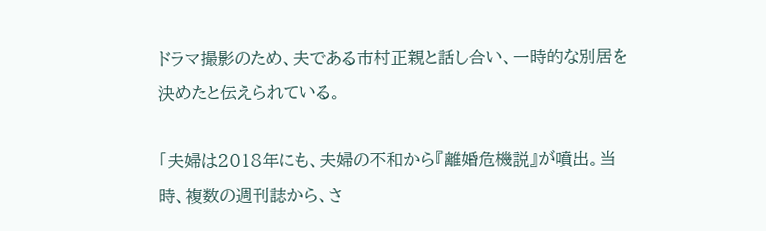ドラマ撮影のため、夫である市村正親と話し合い、一時的な別居を決めたと伝えられている。

「夫婦は2018年にも、夫婦の不和から『離婚危機説』が噴出。当時、複数の週刊誌から、さ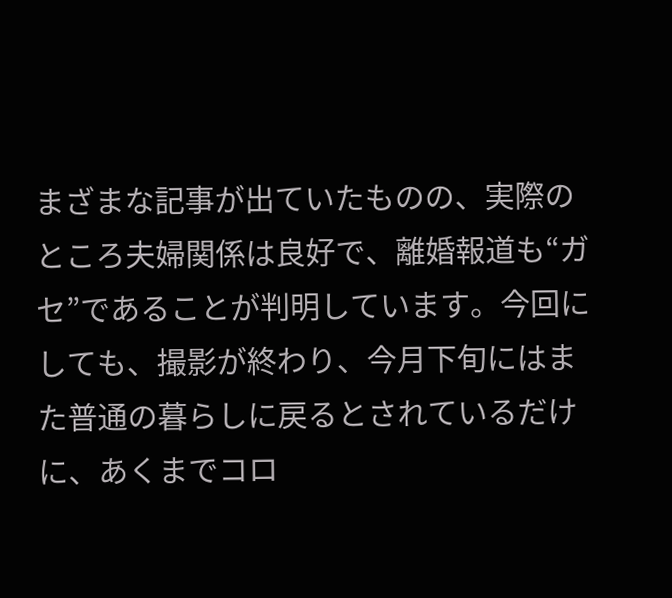まざまな記事が出ていたものの、実際のところ夫婦関係は良好で、離婚報道も“ガセ”であることが判明しています。今回にしても、撮影が終わり、今月下旬にはまた普通の暮らしに戻るとされているだけに、あくまでコロ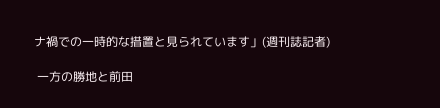ナ禍での一時的な措置と見られています」(週刊誌記者)

 一方の勝地と前田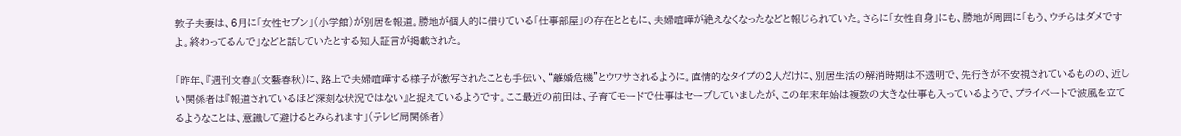敦子夫妻は、6月に「女性セブン」(小学館)が別居を報道。勝地が個人的に借りている「仕事部屋」の存在とともに、夫婦喧嘩が絶えなくなったなどと報じられていた。さらに「女性自身」にも、勝地が周囲に「もう、ウチらはダメですよ。終わってるんで」などと話していたとする知人証言が掲載された。

「昨年、『週刊文春』(文藝春秋)に、路上で夫婦喧嘩する様子が激写されたことも手伝い、“離婚危機”とウワサされるように。直情的なタイプの2人だけに、別居生活の解消時期は不透明で、先行きが不安視されているものの、近しい関係者は『報道されているほど深刻な状況ではない』と捉えているようです。ここ最近の前田は、子育てモードで仕事はセーブしていましたが、この年末年始は複数の大きな仕事も入っているようで、プライベートで波風を立てるようなことは、意識して避けるとみられます」(テレビ局関係者)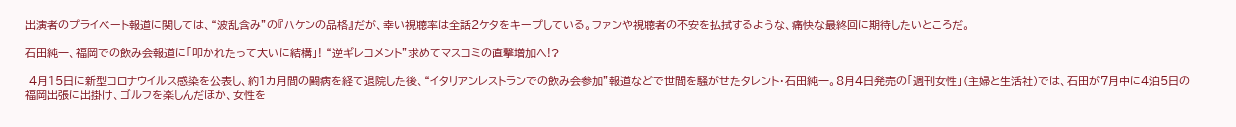出演者のプライベート報道に関しては、“波乱含み”の『ハケンの品格』だが、幸い視聴率は全話2ケタをキープしている。ファンや視聴者の不安を払拭するような、痛快な最終回に期待したいところだ。

石田純一、福岡での飲み会報道に「叩かれたって大いに結構」! “逆ギレコメント”求めてマスコミの直撃増加へ!?

 4月15日に新型コロナウイルス感染を公表し、約1カ月間の闘病を経て退院した後、“イタリアンレストランでの飲み会参加”報道などで世間を騒がせたタレント・石田純一。8月4日発売の「週刊女性」(主婦と生活社)では、石田が7月中に4泊5日の福岡出張に出掛け、ゴルフを楽しんだほか、女性を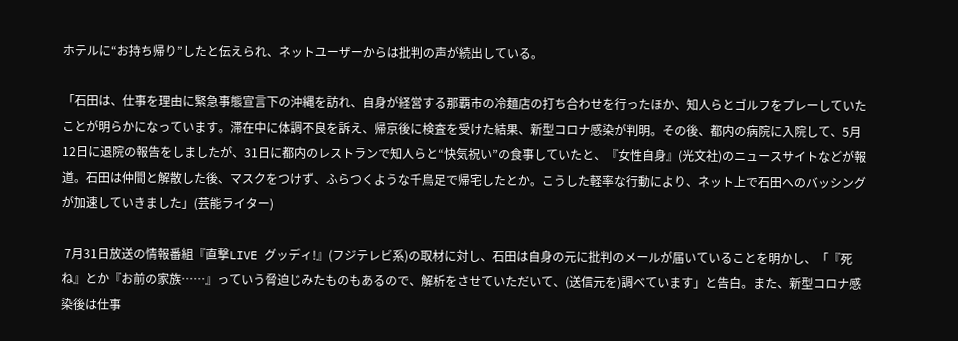ホテルに“お持ち帰り”したと伝えられ、ネットユーザーからは批判の声が続出している。

「石田は、仕事を理由に緊急事態宣言下の沖縄を訪れ、自身が経営する那覇市の冷麺店の打ち合わせを行ったほか、知人らとゴルフをプレーしていたことが明らかになっています。滞在中に体調不良を訴え、帰京後に検査を受けた結果、新型コロナ感染が判明。その後、都内の病院に入院して、5月12日に退院の報告をしましたが、31日に都内のレストランで知人らと“快気祝い”の食事していたと、『女性自身』(光文社)のニュースサイトなどが報道。石田は仲間と解散した後、マスクをつけず、ふらつくような千鳥足で帰宅したとか。こうした軽率な行動により、ネット上で石田へのバッシングが加速していきました」(芸能ライター)

 7月31日放送の情報番組『直撃LIVE グッディ!』(フジテレビ系)の取材に対し、石田は自身の元に批判のメールが届いていることを明かし、「『死ね』とか『お前の家族……』っていう脅迫じみたものもあるので、解析をさせていただいて、(送信元を)調べています」と告白。また、新型コロナ感染後は仕事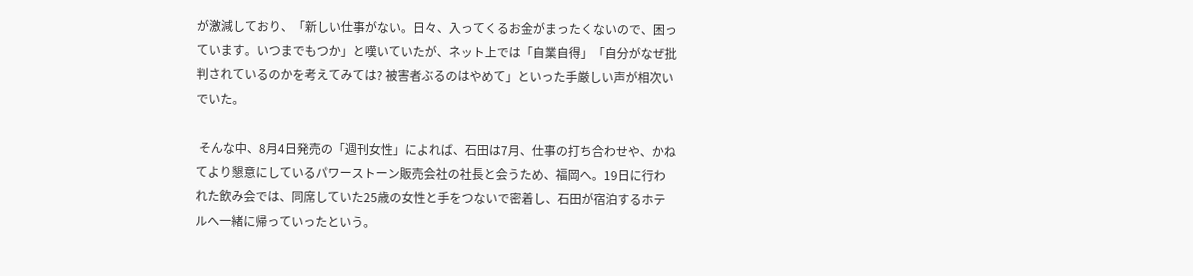が激減しており、「新しい仕事がない。日々、入ってくるお金がまったくないので、困っています。いつまでもつか」と嘆いていたが、ネット上では「自業自得」「自分がなぜ批判されているのかを考えてみては? 被害者ぶるのはやめて」といった手厳しい声が相次いでいた。

 そんな中、8月4日発売の「週刊女性」によれば、石田は7月、仕事の打ち合わせや、かねてより懇意にしているパワーストーン販売会社の社長と会うため、福岡へ。19日に行われた飲み会では、同席していた25歳の女性と手をつないで密着し、石田が宿泊するホテルへ一緒に帰っていったという。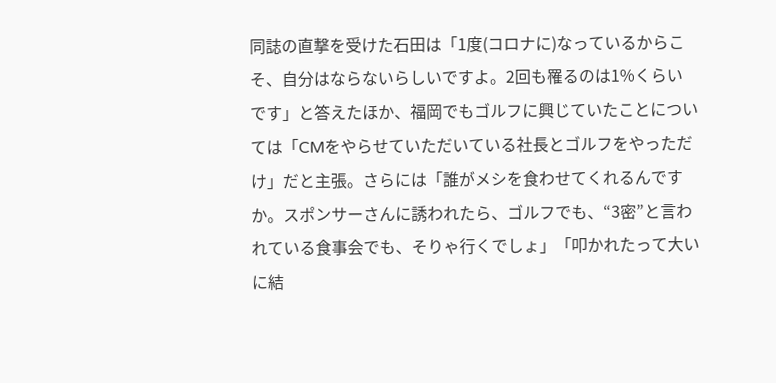同誌の直撃を受けた石田は「1度(コロナに)なっているからこそ、自分はならないらしいですよ。2回も罹るのは1%くらいです」と答えたほか、福岡でもゴルフに興じていたことについては「CMをやらせていただいている社長とゴルフをやっただけ」だと主張。さらには「誰がメシを食わせてくれるんですか。スポンサーさんに誘われたら、ゴルフでも、“3密”と言われている食事会でも、そりゃ行くでしょ」「叩かれたって大いに結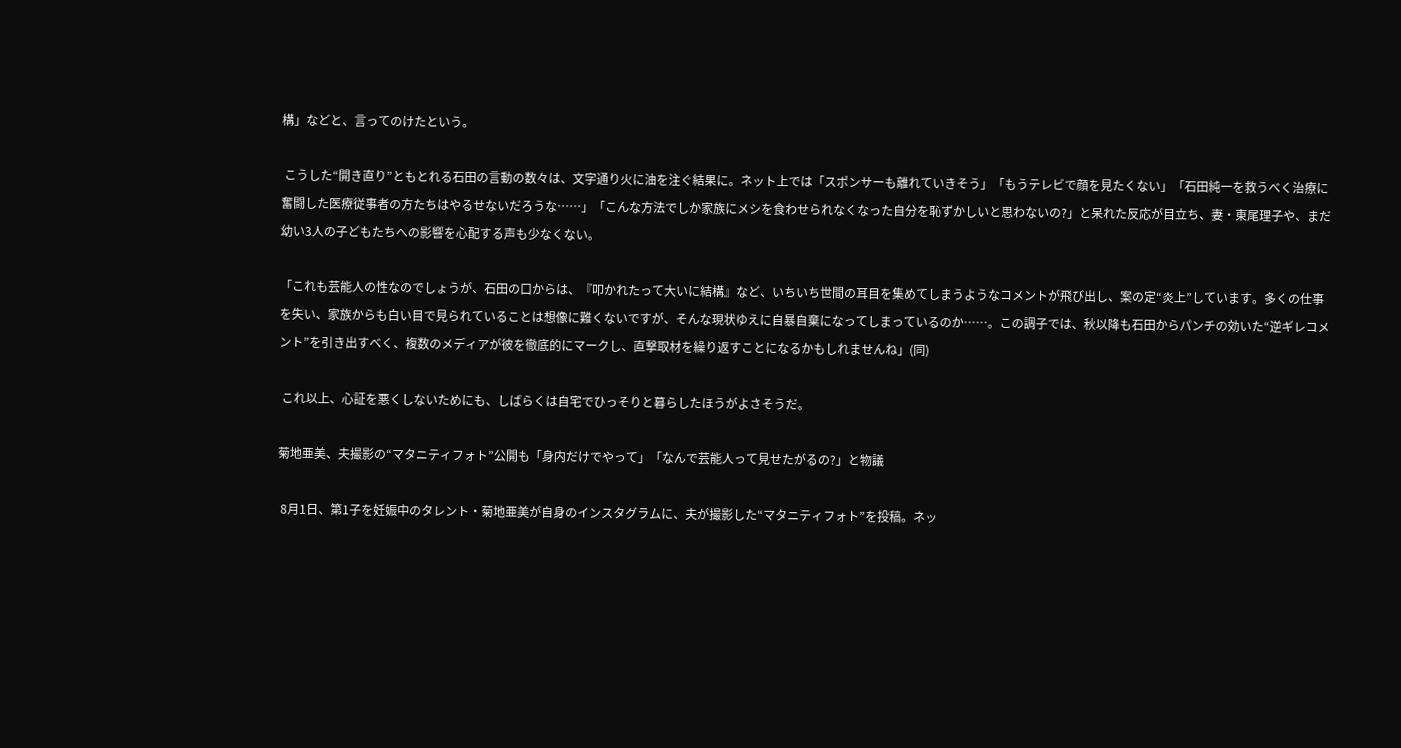構」などと、言ってのけたという。

 こうした“開き直り”ともとれる石田の言動の数々は、文字通り火に油を注ぐ結果に。ネット上では「スポンサーも離れていきそう」「もうテレビで顔を見たくない」「石田純一を救うべく治療に奮闘した医療従事者の方たちはやるせないだろうな……」「こんな方法でしか家族にメシを食わせられなくなった自分を恥ずかしいと思わないの?」と呆れた反応が目立ち、妻・東尾理子や、まだ幼い3人の子どもたちへの影響を心配する声も少なくない。

「これも芸能人の性なのでしょうが、石田の口からは、『叩かれたって大いに結構』など、いちいち世間の耳目を集めてしまうようなコメントが飛び出し、案の定“炎上”しています。多くの仕事を失い、家族からも白い目で見られていることは想像に難くないですが、そんな現状ゆえに自暴自棄になってしまっているのか……。この調子では、秋以降も石田からパンチの効いた“逆ギレコメント”を引き出すべく、複数のメディアが彼を徹底的にマークし、直撃取材を繰り返すことになるかもしれませんね」(同)

 これ以上、心証を悪くしないためにも、しばらくは自宅でひっそりと暮らしたほうがよさそうだ。

菊地亜美、夫撮影の“マタニティフォト”公開も「身内だけでやって」「なんで芸能人って見せたがるの?」と物議

 8月1日、第1子を妊娠中のタレント・菊地亜美が自身のインスタグラムに、夫が撮影した“マタニティフォト”を投稿。ネッ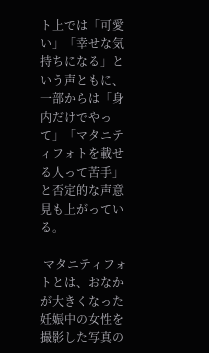ト上では「可愛い」「幸せな気持ちになる」という声ともに、一部からは「身内だけでやって」「マタニティフォトを載せる人って苦手」と否定的な声意見も上がっている。

 マタニティフォトとは、おなかが大きくなった妊娠中の女性を撮影した写真の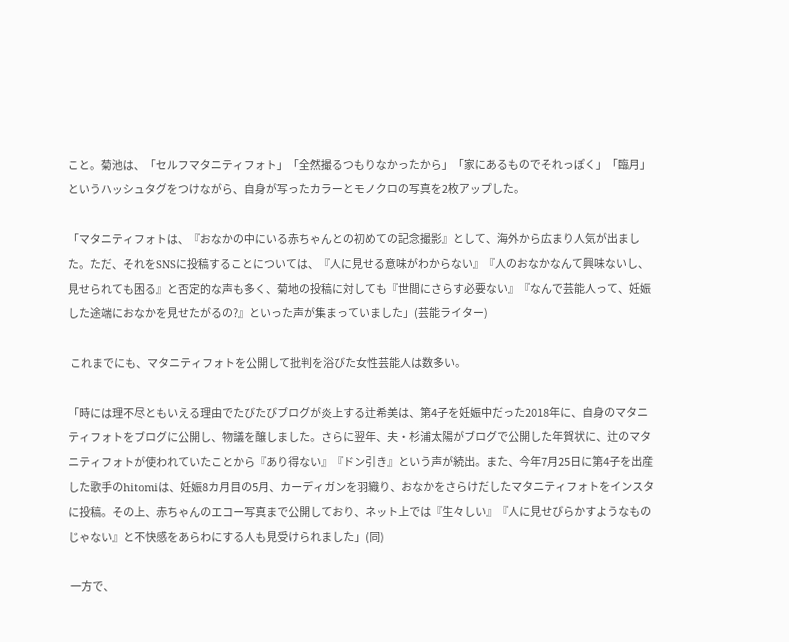こと。菊池は、「セルフマタニティフォト」「全然撮るつもりなかったから」「家にあるものでそれっぽく」「臨月」というハッシュタグをつけながら、自身が写ったカラーとモノクロの写真を2枚アップした。

「マタニティフォトは、『おなかの中にいる赤ちゃんとの初めての記念撮影』として、海外から広まり人気が出ました。ただ、それをSNSに投稿することについては、『人に見せる意味がわからない』『人のおなかなんて興味ないし、見せられても困る』と否定的な声も多く、菊地の投稿に対しても『世間にさらす必要ない』『なんで芸能人って、妊娠した途端におなかを見せたがるの?』といった声が集まっていました」(芸能ライター)

 これまでにも、マタニティフォトを公開して批判を浴びた女性芸能人は数多い。

「時には理不尽ともいえる理由でたびたびブログが炎上する辻希美は、第4子を妊娠中だった2018年に、自身のマタニティフォトをブログに公開し、物議を醸しました。さらに翌年、夫・杉浦太陽がブログで公開した年賀状に、辻のマタニティフォトが使われていたことから『あり得ない』『ドン引き』という声が続出。また、今年7月25日に第4子を出産した歌手のhitomiは、妊娠8カ月目の5月、カーディガンを羽織り、おなかをさらけだしたマタニティフォトをインスタに投稿。その上、赤ちゃんのエコー写真まで公開しており、ネット上では『生々しい』『人に見せびらかすようなものじゃない』と不快感をあらわにする人も見受けられました」(同)

 一方で、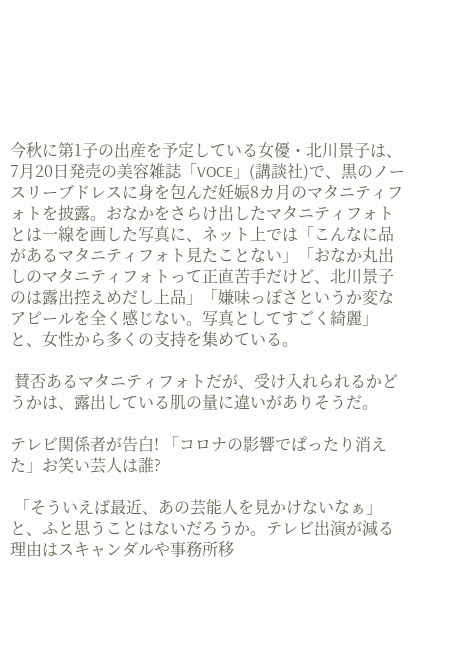今秋に第1子の出産を予定している女優・北川景子は、7月20日発売の美容雑誌「VOCE」(講談社)で、黒のノースリーブドレスに身を包んだ妊娠8カ月のマタニティフォトを披露。おなかをさらけ出したマタニティフォトとは一線を画した写真に、ネット上では「こんなに品があるマタニティフォト見たことない」「おなか丸出しのマタニティフォトって正直苦手だけど、北川景子のは露出控えめだし上品」「嫌味っぽさというか変なアピールを全く感じない。写真としてすごく綺麗」と、女性から多くの支持を集めている。

 賛否あるマタニティフォトだが、受け入れられるかどうかは、露出している肌の量に違いがありそうだ。

テレビ関係者が告白! 「コロナの影響でぱったり消えた」お笑い芸人は誰?

 「そういえば最近、あの芸能人を見かけないなぁ」と、ふと思うことはないだろうか。テレビ出演が減る理由はスキャンダルや事務所移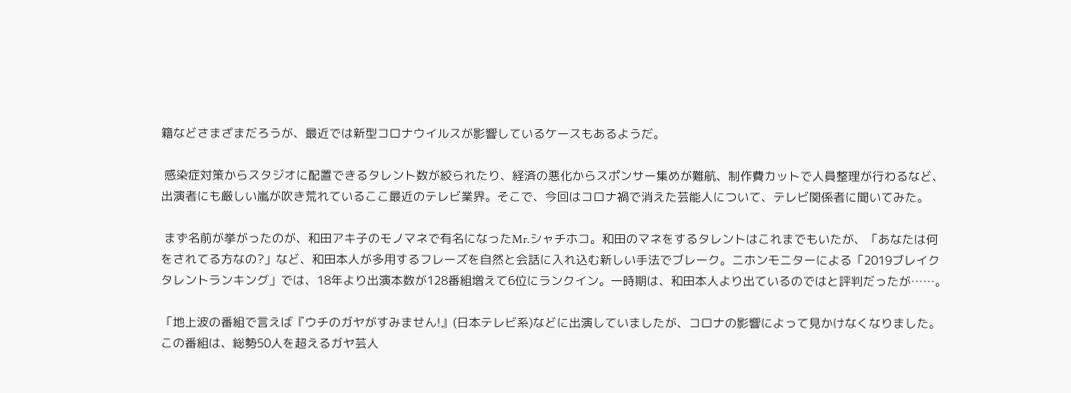籍などさまざまだろうが、最近では新型コロナウイルスが影響しているケースもあるようだ。

 感染症対策からスタジオに配置できるタレント数が絞られたり、経済の悪化からスポンサー集めが難航、制作費カットで人員整理が行わるなど、出演者にも厳しい嵐が吹き荒れているここ最近のテレビ業界。そこで、今回はコロナ禍で消えた芸能人について、テレビ関係者に聞いてみた。

 まず名前が挙がったのが、和田アキ子のモノマネで有名になったMr.シャチホコ。和田のマネをするタレントはこれまでもいたが、「あなたは何をされてる方なの?」など、和田本人が多用するフレーズを自然と会話に入れ込む新しい手法でブレーク。ニホンモニターによる「2019ブレイクタレントランキング」では、18年より出演本数が128番組増えて6位にランクイン。一時期は、和田本人より出ているのではと評判だったが……。

「地上波の番組で言えば『ウチのガヤがすみません!』(日本テレビ系)などに出演していましたが、コロナの影響によって見かけなくなりました。この番組は、総勢50人を超えるガヤ芸人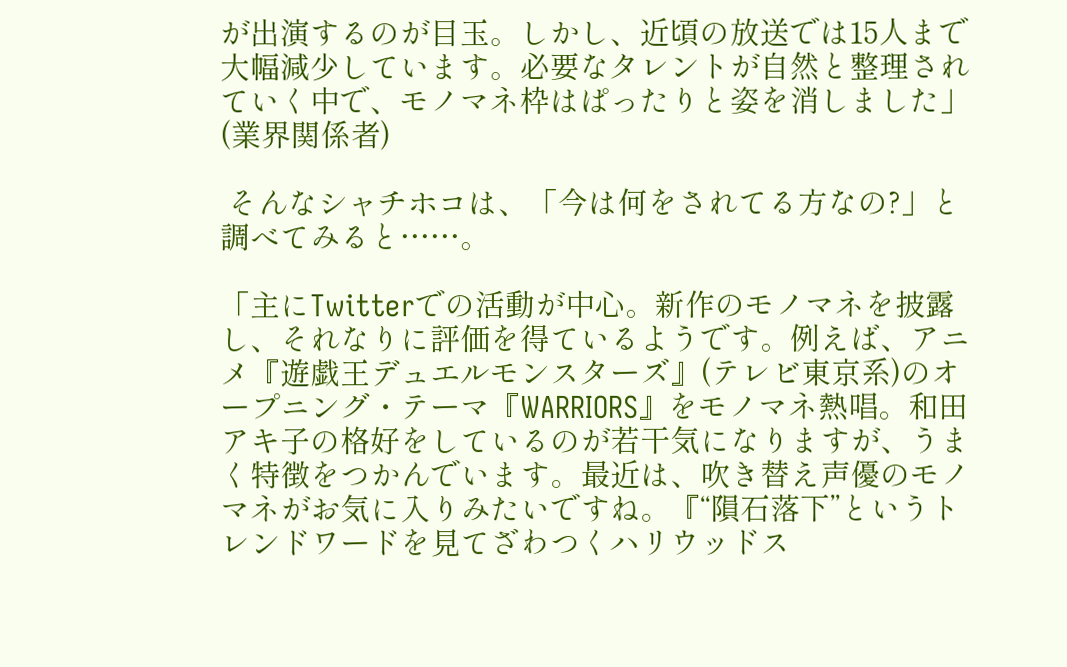が出演するのが目玉。しかし、近頃の放送では15人まで大幅減少しています。必要なタレントが自然と整理されていく中で、モノマネ枠はぱったりと姿を消しました」(業界関係者)

 そんなシャチホコは、「今は何をされてる方なの?」と調べてみると……。

「主にTwitterでの活動が中心。新作のモノマネを披露し、それなりに評価を得ているようです。例えば、アニメ『遊戯王デュエルモンスターズ』(テレビ東京系)のオープニング・テーマ『WARRIORS』をモノマネ熱唱。和田アキ子の格好をしているのが若干気になりますが、うまく特徴をつかんでいます。最近は、吹き替え声優のモノマネがお気に入りみたいですね。『“隕石落下”というトレンドワードを見てざわつくハリウッドス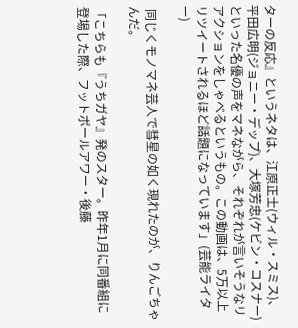ターの反応』というネタは、江原正士(ウィル・スミス)、平田広明(ジョニー・デップ)、大塚芳忠(ケビン・コスナー)といった名優の声をマネながら、それぞれが言いそうなリアクションをしゃべるというもの。この動画は、5万以上リツイートされるほど話題になっています」(芸能ライター)

 同じくモノマネ芸人で彗星の如く現れたのが、りんごちゃんだ。

「こちらも『うちガヤ』発のスター。昨年1月に同番組に登場した際、フットボールアワー・後藤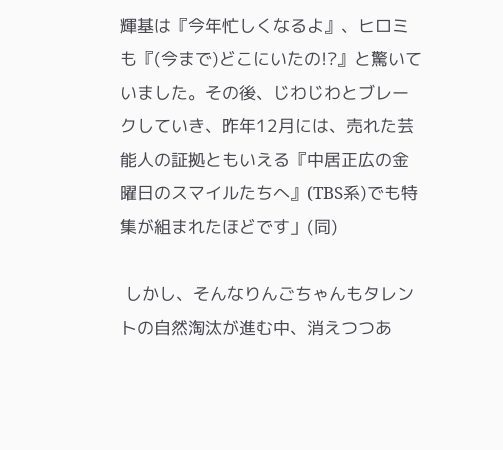輝基は『今年忙しくなるよ』、ヒロミも『(今まで)どこにいたの!?』と驚いていました。その後、じわじわとブレークしていき、昨年12月には、売れた芸能人の証拠ともいえる『中居正広の金曜日のスマイルたちへ』(TBS系)でも特集が組まれたほどです」(同)

 しかし、そんなりんごちゃんもタレントの自然淘汰が進む中、消えつつあ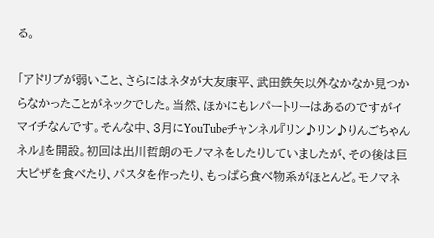る。

「アドリブが弱いこと、さらにはネタが大友康平、武田鉄矢以外なかなか見つからなかったことがネックでした。当然、ほかにもレパートリーはあるのですがイマイチなんです。そんな中、3月にYouTubeチャンネル『リン♪リン♪りんごちゃんネル』を開設。初回は出川哲朗のモノマネをしたりしていましたが、その後は巨大ピザを食べたり、パスタを作ったり、もっぱら食べ物系がほとんど。モノマネ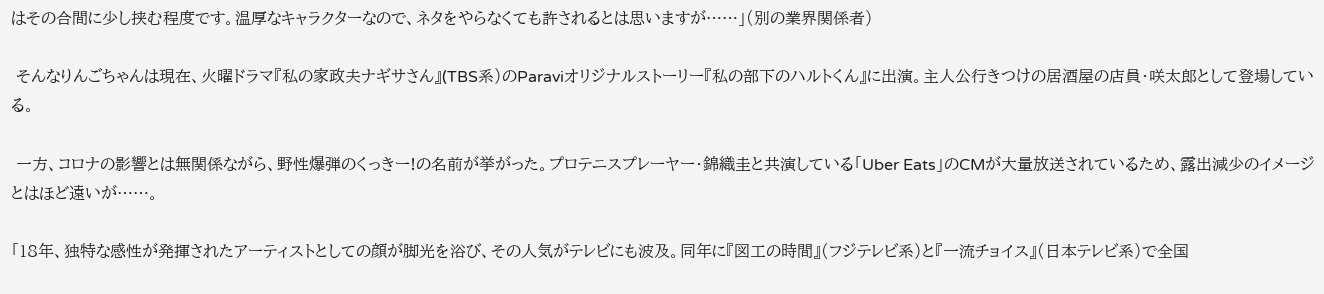はその合間に少し挟む程度です。温厚なキャラクターなので、ネタをやらなくても許されるとは思いますが……」(別の業界関係者)

 そんなりんごちゃんは現在、火曜ドラマ『私の家政夫ナギサさん』(TBS系)のParaviオリジナルストーリー『私の部下のハルトくん』に出演。主人公行きつけの居酒屋の店員・咲太郎として登場している。

 一方、コロナの影響とは無関係ながら、野性爆弾のくっきー!の名前が挙がった。プロテニスプレーヤー・錦織圭と共演している「Uber Eats」のCMが大量放送されているため、露出減少のイメージとはほど遠いが……。

「18年、独特な感性が発揮されたアーティストとしての顔が脚光を浴び、その人気がテレビにも波及。同年に『図工の時間』(フジテレビ系)と『一流チョイス』(日本テレビ系)で全国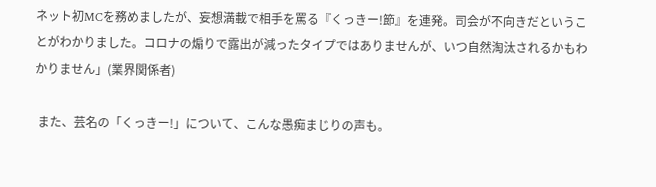ネット初MCを務めましたが、妄想満載で相手を罵る『くっきー!節』を連発。司会が不向きだということがわかりました。コロナの煽りで露出が減ったタイプではありませんが、いつ自然淘汰されるかもわかりません」(業界関係者)

 また、芸名の「くっきー!」について、こんな愚痴まじりの声も。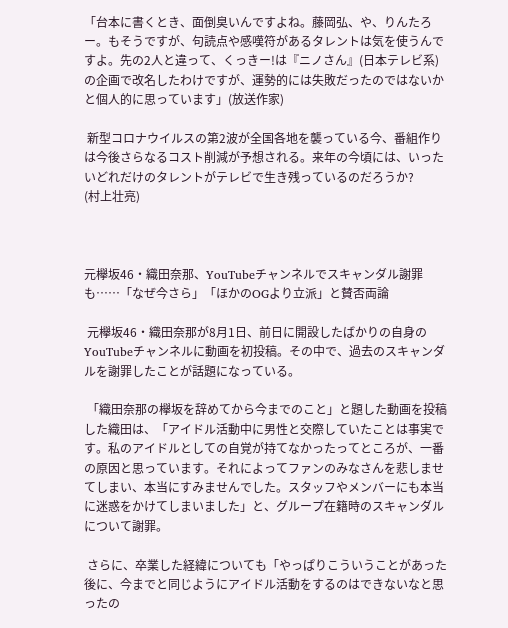「台本に書くとき、面倒臭いんですよね。藤岡弘、や、りんたろー。もそうですが、句読点や感嘆符があるタレントは気を使うんですよ。先の2人と違って、くっきー!は『ニノさん』(日本テレビ系)の企画で改名したわけですが、運勢的には失敗だったのではないかと個人的に思っています」(放送作家)

 新型コロナウイルスの第2波が全国各地を襲っている今、番組作りは今後さらなるコスト削減が予想される。来年の今頃には、いったいどれだけのタレントがテレビで生き残っているのだろうか?
(村上壮亮)



元欅坂46・織田奈那、YouTubeチャンネルでスキャンダル謝罪も……「なぜ今さら」「ほかのOGより立派」と賛否両論

 元欅坂46・織田奈那が8月1日、前日に開設したばかりの自身のYouTubeチャンネルに動画を初投稿。その中で、過去のスキャンダルを謝罪したことが話題になっている。

 「織田奈那の欅坂を辞めてから今までのこと」と題した動画を投稿した織田は、「アイドル活動中に男性と交際していたことは事実です。私のアイドルとしての自覚が持てなかったってところが、一番の原因と思っています。それによってファンのみなさんを悲しませてしまい、本当にすみませんでした。スタッフやメンバーにも本当に迷惑をかけてしまいました」と、グループ在籍時のスキャンダルについて謝罪。

 さらに、卒業した経緯についても「やっぱりこういうことがあった後に、今までと同じようにアイドル活動をするのはできないなと思ったの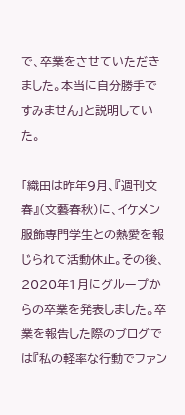で、卒業をさせていただきました。本当に自分勝手ですみません」と説明していた。

「織田は昨年9月、『週刊文春』(文藝春秋)に、イケメン服飾専門学生との熱愛を報じられて活動休止。その後、2020年1月にグループからの卒業を発表しました。卒業を報告した際のブログでは『私の軽率な行動でファン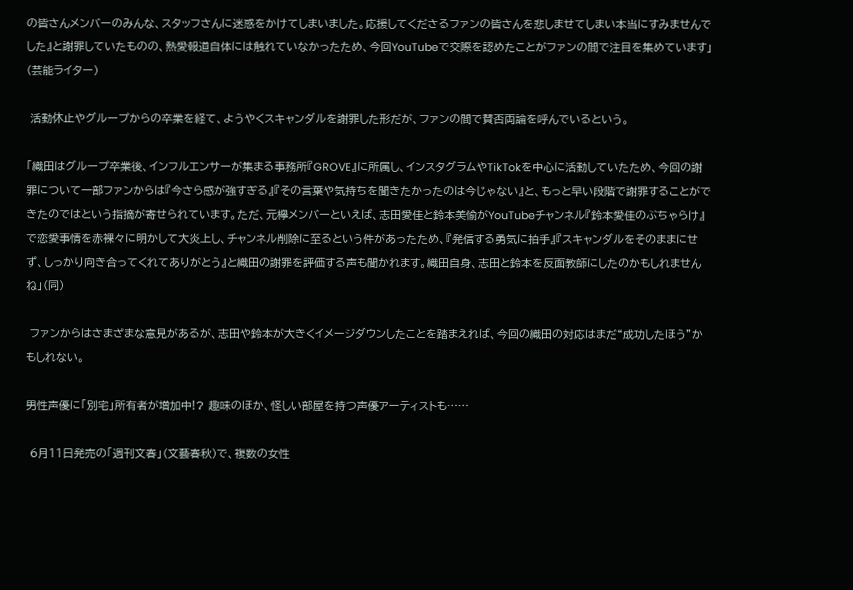の皆さんメンバーのみんな、スタッフさんに迷惑をかけてしまいました。応援してくださるファンの皆さんを悲しませてしまい本当にすみませんでした』と謝罪していたものの、熱愛報道自体には触れていなかったため、今回YouTubeで交際を認めたことがファンの間で注目を集めています」(芸能ライター)

 活動休止やグループからの卒業を経て、ようやくスキャンダルを謝罪した形だが、ファンの間で賛否両論を呼んでいるという。

「織田はグループ卒業後、インフルエンサーが集まる事務所『GROVE』に所属し、インスタグラムやTikTokを中心に活動していたため、今回の謝罪について一部ファンからは『今さら感が強すぎる』『その言葉や気持ちを聞きたかったのは今じゃない』と、もっと早い段階で謝罪することができたのではという指摘が寄せられています。ただ、元欅メンバーといえば、志田愛佳と鈴本美愉がYouTubeチャンネル『鈴本愛佳のぶちゃらけ』で恋愛事情を赤裸々に明かして大炎上し、チャンネル削除に至るという件があったため、『発信する勇気に拍手』『スキャンダルをそのままにせず、しっかり向き合ってくれてありがとう』と織田の謝罪を評価する声も聞かれます。織田自身、志田と鈴本を反面教師にしたのかもしれませんね」(同)

 ファンからはさまざまな意見があるが、志田や鈴本が大きくイメージダウンしたことを踏まえれば、今回の織田の対応はまだ“成功したほう”かもしれない。

男性声優に「別宅」所有者が増加中!? 趣味のほか、怪しい部屋を持つ声優アーティストも……

 6月11日発売の「週刊文春」(文藝春秋)で、複数の女性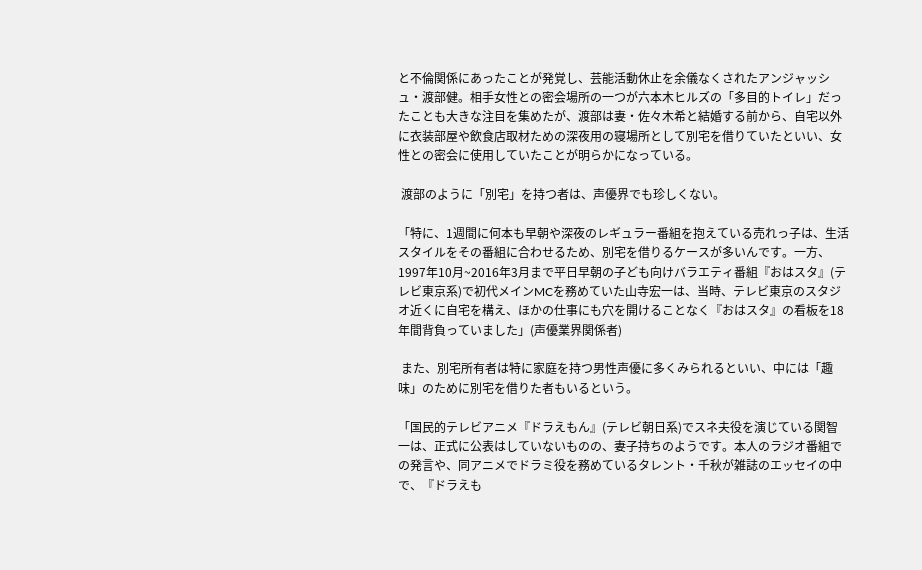と不倫関係にあったことが発覚し、芸能活動休止を余儀なくされたアンジャッシュ・渡部健。相手女性との密会場所の一つが六本木ヒルズの「多目的トイレ」だったことも大きな注目を集めたが、渡部は妻・佐々木希と結婚する前から、自宅以外に衣装部屋や飲食店取材ための深夜用の寝場所として別宅を借りていたといい、女性との密会に使用していたことが明らかになっている。

 渡部のように「別宅」を持つ者は、声優界でも珍しくない。

「特に、1週間に何本も早朝や深夜のレギュラー番組を抱えている売れっ子は、生活スタイルをその番組に合わせるため、別宅を借りるケースが多いんです。一方、1997年10月~2016年3月まで平日早朝の子ども向けバラエティ番組『おはスタ』(テレビ東京系)で初代メインMCを務めていた山寺宏一は、当時、テレビ東京のスタジオ近くに自宅を構え、ほかの仕事にも穴を開けることなく『おはスタ』の看板を18年間背負っていました」(声優業界関係者)

 また、別宅所有者は特に家庭を持つ男性声優に多くみられるといい、中には「趣味」のために別宅を借りた者もいるという。

「国民的テレビアニメ『ドラえもん』(テレビ朝日系)でスネ夫役を演じている関智一は、正式に公表はしていないものの、妻子持ちのようです。本人のラジオ番組での発言や、同アニメでドラミ役を務めているタレント・千秋が雑誌のエッセイの中で、『ドラえも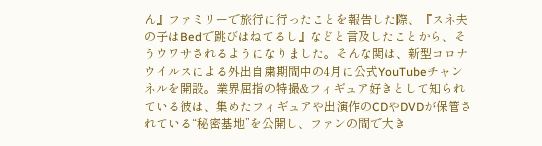ん』ファミリーで旅行に行ったことを報告した際、『スネ夫の子はBedで跳びはねてるし』などと言及したことから、そうウワサされるようになりました。そんな関は、新型コロナウイルスによる外出自粛期間中の4月に公式YouTubeチャンネルを開設。業界屈指の特撮&フィギュア好きとして知られている彼は、集めたフィギュアや出演作のCDやDVDが保管されている“秘密基地”を公開し、ファンの間で大き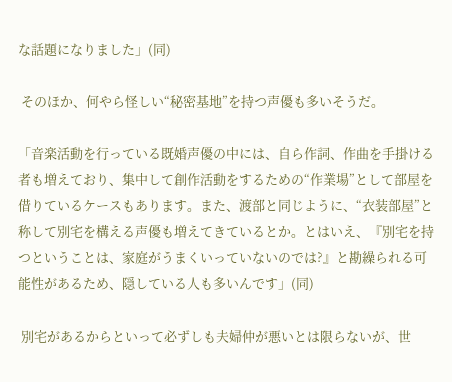な話題になりました」(同)

 そのほか、何やら怪しい“秘密基地”を持つ声優も多いそうだ。

「音楽活動を行っている既婚声優の中には、自ら作詞、作曲を手掛ける者も増えており、集中して創作活動をするための“作業場”として部屋を借りているケースもあります。また、渡部と同じように、“衣装部屋”と称して別宅を構える声優も増えてきているとか。とはいえ、『別宅を持つということは、家庭がうまくいっていないのでは?』と勘繰られる可能性があるため、隠している人も多いんです」(同)

 別宅があるからといって必ずしも夫婦仲が悪いとは限らないが、世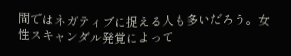間ではネガティブに捉える人も多いだろう。女性スキャンダル発覚によって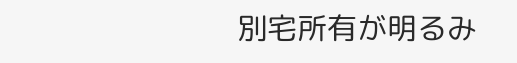別宅所有が明るみ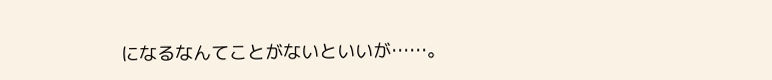になるなんてことがないといいが……。